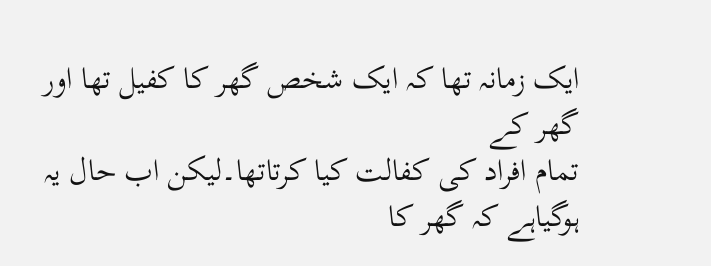ایک زمانہ تھا کہ ایک شخص گھر کا کفیل تھا اور گھر کے
تمام افراد کی کفالت کیا کرتاتھا۔لیکن اب حال یہ ہوگیاہے کہ گھر کا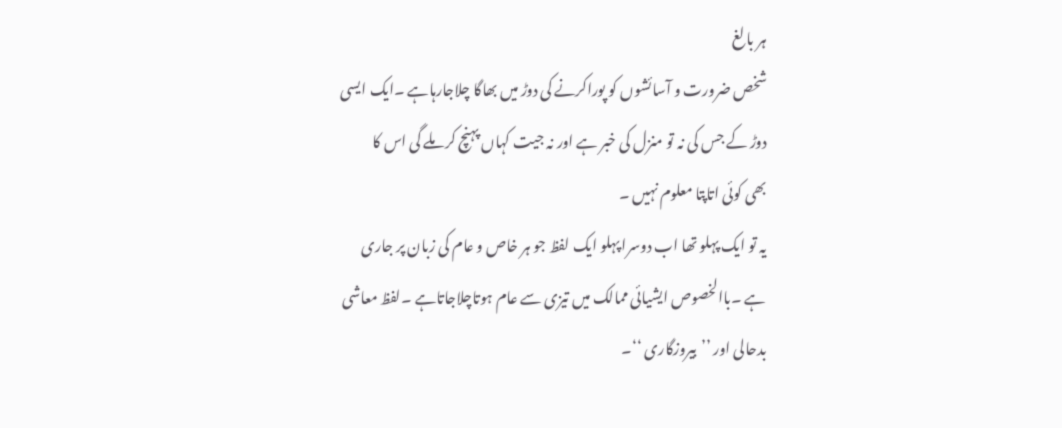ہر بالغ
شخص ضرورت و آسائشوں کو پوراکرنے کی دوڑ میں بھاگا چلاجارہاہے ۔ایک ایسی
دوڑ کے جس کی نہ تو منزل کی خبر ہے اور نہ جیت کہاں پہنچ کر ملے گی اس کا
بھی کوئی اتاپتا معلوم نہیں ۔
یہ تو ایک پہلو تھا اب دوسرا پہلو ایک لفظ جو ہر خاص و عام کی زبان پر جاری
ہے ۔باالخصوص ایشیائی ممالک میں تیزی سے عام ہوتاچلاجاتاہے ۔لفظ معاشی
بدحالی اور ’’بیروزگاری ‘‘۔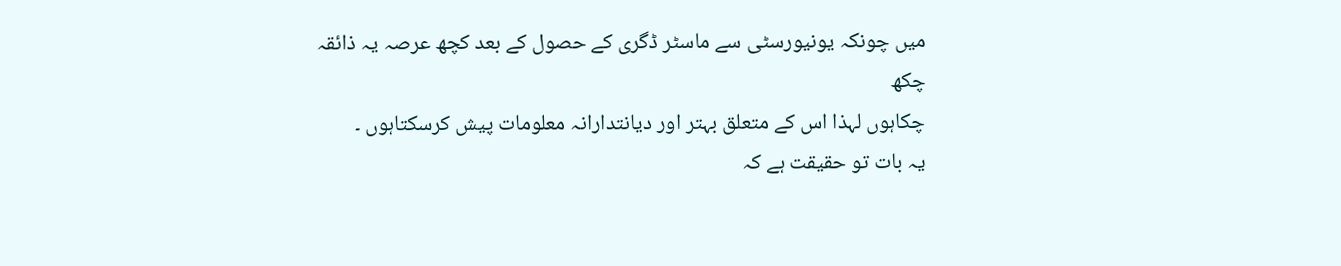میں چونکہ یونیورسٹی سے ماسٹر ڈگری کے حصول کے بعد کچھ عرصہ یہ ذائقہ چکھ
چکاہوں لہذا اس کے متعلق بہتر اور دیانتدارانہ معلومات پیش کرسکتاہوں ۔
یہ بات تو حقیقت ہے کہ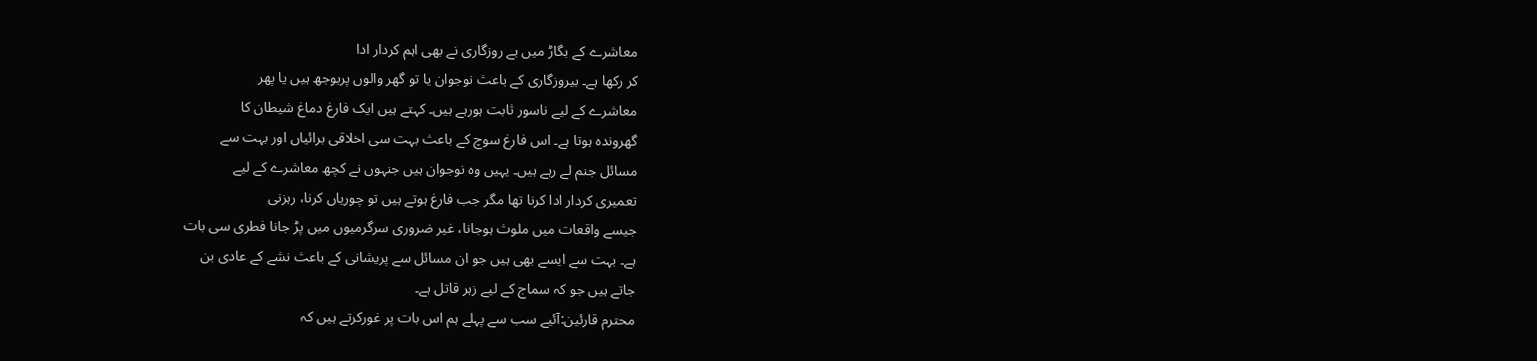معاشرے کے بگاڑ میں بے روزگاری نے بھی اہم کردار ادا
کر رکھا ہے۔ بیروزگاری کے باعث نوجوان یا تو گھر والوں پربوجھ ہیں یا پھر
معاشرے کے لیے ناسور ثابت ہورہے ہیں۔ کہتے ہیں ایک فارغ دماغ شیطان کا
گھروندہ ہوتا ہے۔ اس فارغ سوچ کے باعث بہت سی اخلاقی برائیاں اور بہت سے
مسائل جنم لے رہے ہیں۔ یہیں وہ نوجوان ہیں جنہوں نے کچھ معاشرے کے لیے
تعمیری کردار ادا کرنا تھا مگر جب فارغ ہوتے ہیں تو چوریاں کرنا، رہزنی
جیسے واقعات میں ملوث ہوجانا، غیر ضروری سرگرمیوں میں پڑ جانا فطری سی بات
ہے۔ بہت سے ایسے بھی ہیں جو ان مسائل سے پریشانی کے باعث نشے کے عادی بن
جاتے ہیں جو کہ سماج کے لیے زہر قاتل ہے۔
محترم قارئین:آئیے سب سے پہلے ہم اس بات پر غورکرتے ہیں کہ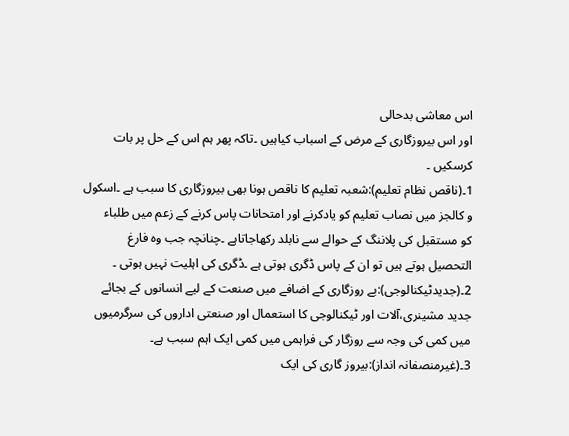اس معاشی بدحالی
اور اس بیروزگاری کے مرض کے اسباب کیاہیں ۔تاکہ پھر ہم اس کے حل پر بات
کرسکیں ۔
1۔(ناقص نظام تعلیم):شعبہ تعلیم کا ناقص ہونا بھی بیروزگاری کا سبب ہے ۔اسکول
و کالجز میں نصاب تعلیم کو یادکرنے اور امتحانات پاس کرنے کے زعم میں طلباء
کو مستقبل کی پلاننگ کے حوالے سے نابلد رکھاجاتاہے ۔چنانچہ جب وہ فارغ
التحصیل ہوتے ہیں تو ان کے پاس ڈگری ہوتی ہے ۔ڈگری کی اہلیت نہیں ہوتی ۔
2۔(جدیدٹیکنالوجی):بے روزگاری کے اضافے میں صنعت کے لیے انسانوں کے بجائے
جدید مشینری،آلات اور ٹیکنالوجی کا استعمال اور صنعتی اداروں کی سرگرمیوں
میں کمی کی وجہ سے روزگار کی فراہمی میں کمی ایک اہم سبب ہے۔
3۔(غیرمنصفانہ انداز):بیروز گاری کی ایک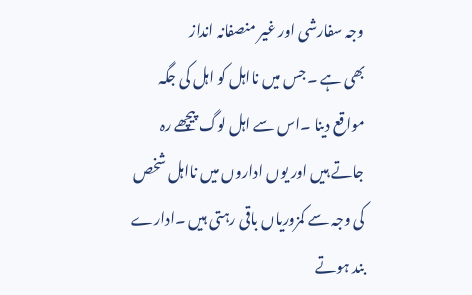وجہ سفارشی اور غیر منصفانہ انداز
بھی ہے ۔جس میں نااہل کو اہل کی جگہ مواقع دینا ۔اس سے اہل لوگ پیچھے رہ
جاتے ہیں اور یوں اداروں میں نااہل شخص کی وجہ سے کمزوریاں باقی رہتی ہیں ۔ادارے
بند ہوتے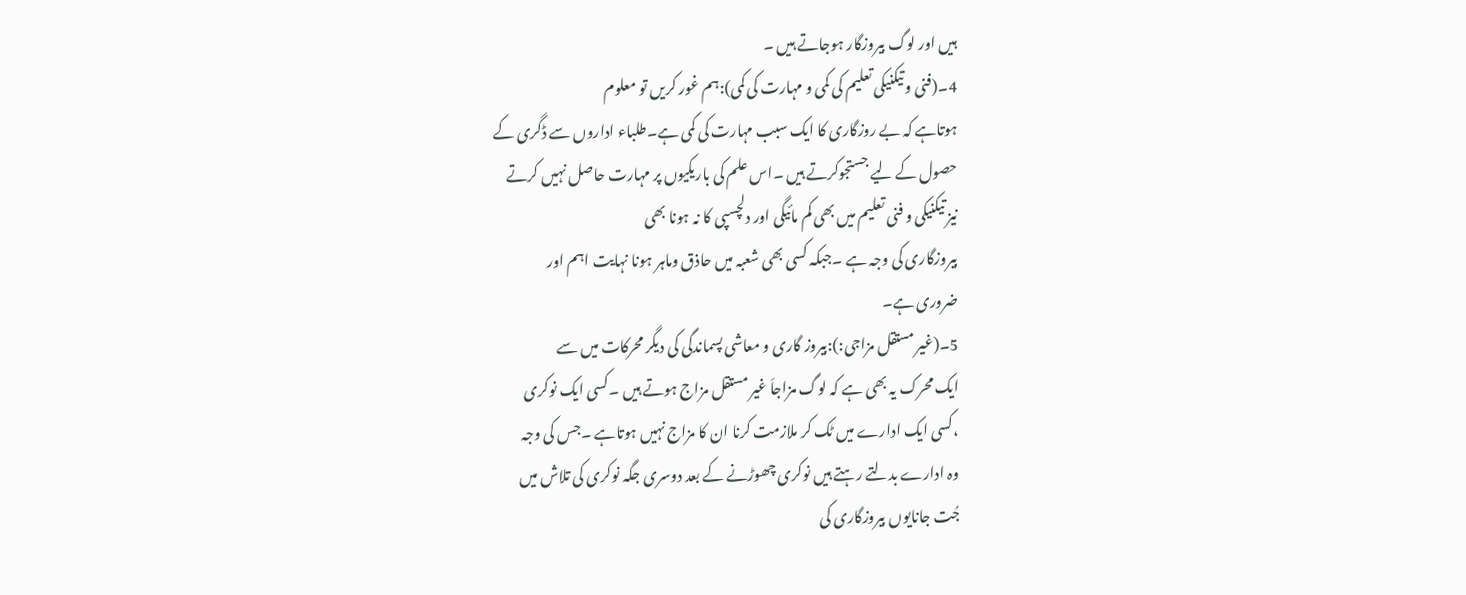ہیں اور لوگ بیروزگار ہوجاتے ہیں ۔
4۔(فنی و تیکنیکی تعلیم کی کمی و مہارت کی کمی):ہم غور کریں تو معلوم
ہوتاہے کہ بے روزگاری کا ایک سبب مہارت کی کمی ہے۔طلباء اداروں سے ڈگری کے
حصول کے لیے جستجوکرتے ہیں ۔اس علم کی باریکیوں پر مہارت حاصل نہیں کرتے
نیز تیکنیکی و فنی تعلیم میں بھی کم مائیگی اور دلچسپی کا نہ ہونا بھی
بیروزگاری کی وجہ ہے ۔جبکہ کسی بھی شعبہ میں حاذق وماہر ہونا نہایت اہم اور
ضروری ہے۔
5۔(غیر مستقل مزاجی:):بیروز گاری و معاشی پسماندگی کی دیگر محرکات میں سے
ایک محرک یہ بھی ہے کہ لوگ مزاجاَ غیر مستقل مزاج ہوتے ہیں ۔کسی ایک نوکری
،کسی ایک ادارے میں ٹک کر ملازمت کرنا ان کا مزاج نہیں ہوتاہے ۔جس کی وجہ
وہ ادارے بدلتے رہتے ہیں نوکری چھوڑنے کے بعد دوسری جگہ نوکری کی تلاش میں
جُت جانایوں بیروزگاری کی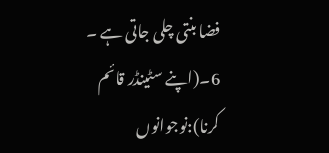فضا بنتی چلی جاتی ہے ۔
6۔(اپنے سٹینڈر قائم کرنا):نوجوانوں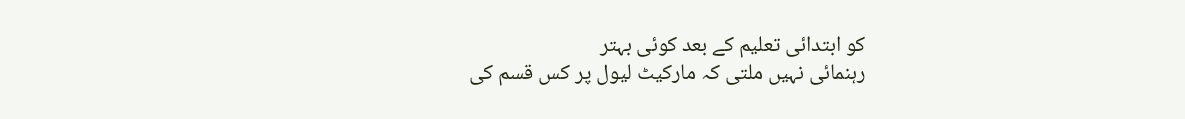کو ابتدائی تعلیم کے بعد کوئی بہتر
رہنمائی نہیں ملتی کہ مارکیٹ لیول پر کس قسم کی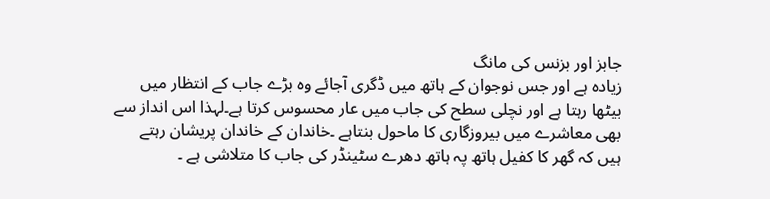جابز اور بزنس کی مانگ
زیادہ ہے اور جس نوجوان کے ہاتھ میں ڈگری آجائے وہ بڑے جاب کے انتظار میں
بیٹھا رہتا ہے اور نچلی سطح کی جاب میں عار محسوس کرتا ہے۔لہذا اس انداز سے
بھی معاشرے میں بیروزگاری کا ماحول بنتاہے ۔خاندان کے خاندان پریشان رہتے
ہیں کہ گھر کا کفیل ہاتھ پہ ہاتھ دھرے سٹینڈر کی جاب کا متلاشی ہے ۔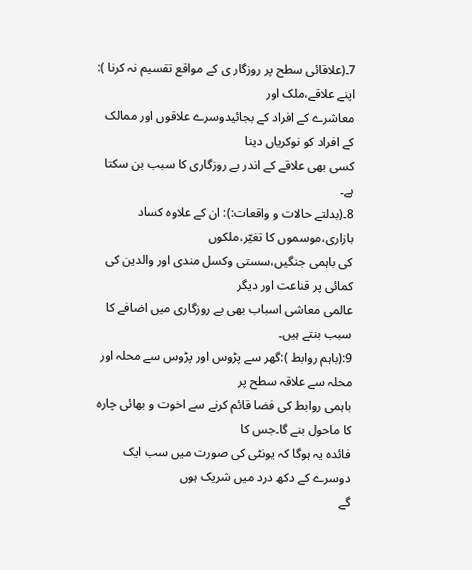7۔(علاقائی سطح پر روزگار ی کے مواقع تقسیم نہ کرنا ): اپنے علاقے،ملک اور
معاشرے کے افراد کے بجائیدوسرے علاقوں اور ممالک کے افراد کو نوکریاں دینا
کسی بھی علاقے کے اندر بے روزگاری کا سبب بن سکتا ہے۔
8۔(بدلتے حالات و واقعات:): ان کے علاوہ کساد بازاری،موسموں کا تغیّر،ملکوں
کی باہمی جنگیں،سستی وکسل مندی اور والدین کی کمائی پر قناعت اور دیگر
عالمی معاشی اسباب بھی بے روزگاری میں اضافے کا سبب بنتے ہیں۔
9:(باہم روابط ):گھر سے پڑوس اور پڑوس سے محلہ اور محلہ سے علاقہ سطح پر
باہمی روابط کی فضا قائم کرنے سے اخوت و بھائی چارہ کا ماحول بنے گا۔جس کا
فائدہ یہ ہوگا کہ یونٹی کی صورت میں سب ایک دوسرے کے دکھ درد میں شریک ہوں
گے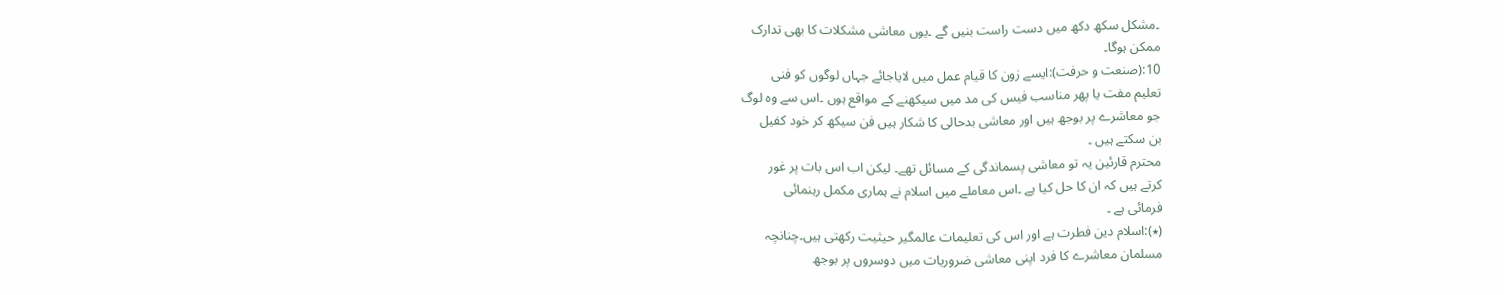۔مشکل سکھ دکھ میں دست راست بنیں گے ۔یوں معاشی مشکلات کا بھی تدارک
ممکن ہوگا۔
10:(صنعت و حرفت):ایسے زون کا قیام عمل میں لایاجائے جہاں لوگوں کو فنی
تعلیم مفت یا پھر مناسب فیس کی مد میں سیکھنے کے مواقع ہوں ۔اس سے وہ لوگ
جو معاشرے پر بوجھ ہیں اور معاشی بدحالی کا شکار ہیں فن سیکھ کر خود کفیل
بن سکتے ہیں ۔
محترم قارئین یہ تو معاشی پسماندگی کے مسائل تھے۔ لیکن اب اس بات پر غور
کرتے ہیں کہ ان کا حل کیا ہے ۔اس معاملے میں اسلام نے ہماری مکمل رہنمائی
فرمائی ہے ۔
(٭):اسلام دین فطرت ہے اور اس کی تعلیمات عالمگیر حیثیت رکھتی ہیں۔چنانچہ
مسلمان معاشرے کا فرد اپنی معاشی ضروریات میں دوسروں پر بوجھ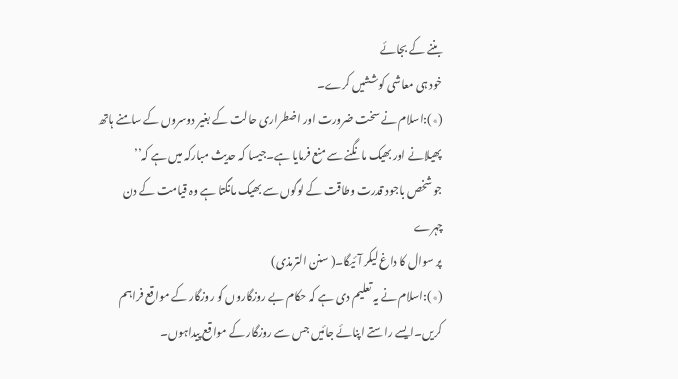بننے کے بجائے
خود ہی معاشی کوششیں کرے۔
(٭):اسلام نے سخت ضرورت اور اضطراری حالت کے بغیر دوسروں کے سامنے ہاتھ
پھیلانے اور بھیک مانگنے سے منع فرمایا ہے۔جیسا کہ حدیث مبارکہ میں ہے کہ’’
جو شخص باجود قدرت وطاقت کے لوگوں سے بھیک مانگتا ہے وہ قیامت کے دن چہرے
پر سوال کا داغ لیکر آئیگا۔( سنن الترمذی)
(٭):اسلام نے یہ تعلیم دی ہے کہ حکام بے روزگاروں کو روزگار کے مواقع فراہم
کریں۔ایسے راستے اپنائے جائیں جس سے روزگار کے مواقع پیداہوں۔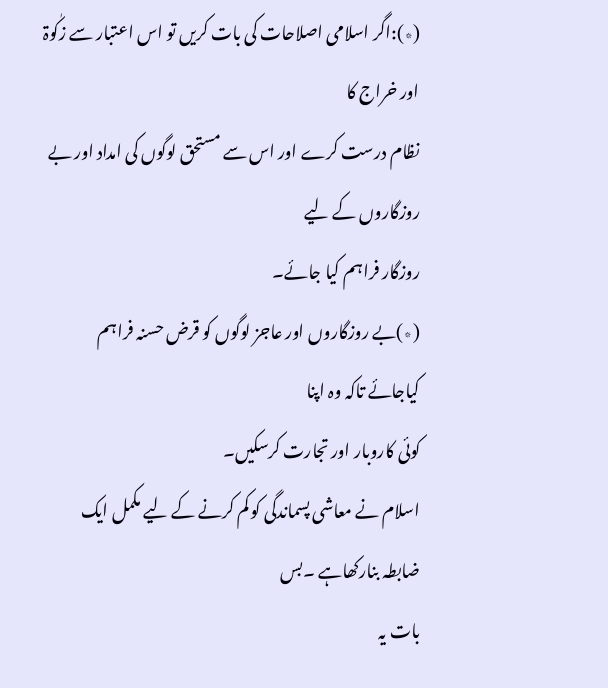(٭):اگر اسلامی اصلاحات کی بات کریں تو اس اعتبار سے زکٰوۃ اور خراج کا
نظام درست کرے اور اس سے مستحق لوگوں کی امداد اور بے روزگاروں کے لیے
روزگار فراہم کیا جائے۔
(٭)بے روزگاروں اور عاجز لوگوں کو قرض حسنہ فراہم کیاجائے تاکہ وہ اپنا
کوئی کاروبار اور تجارت کرسکیں۔
اسلام نے معاشی پسماندگی کو کم کرنے کے لیے مکمل ایک ضابطہ بنارکھاہے ۔بس
بات یہ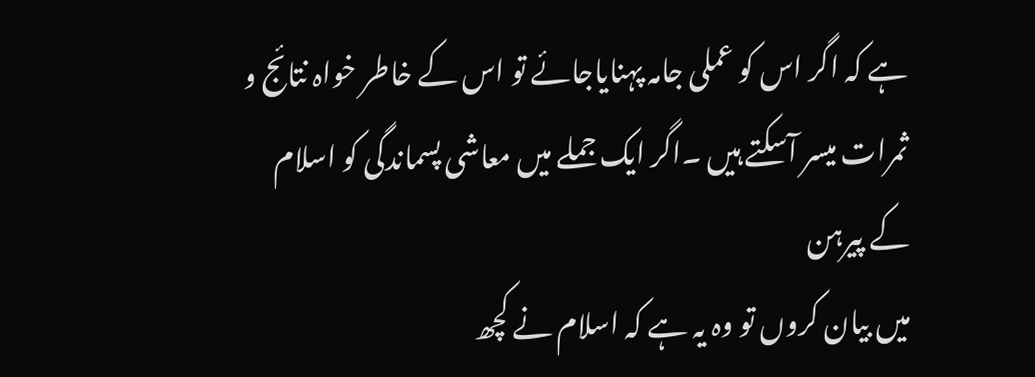ہے کہ اگر اس کو عملی جامہ پہنایاجائے تو اس کے خاطر خواہ نتائج و
ثمرات میسر آسکتے ہیں ۔اگر ایک جملے میں معاشی پسماندگی کو اسلام کے پیرہن
میں بیان کروں تو وہ یہ ہے کہ اسلام نے کچھ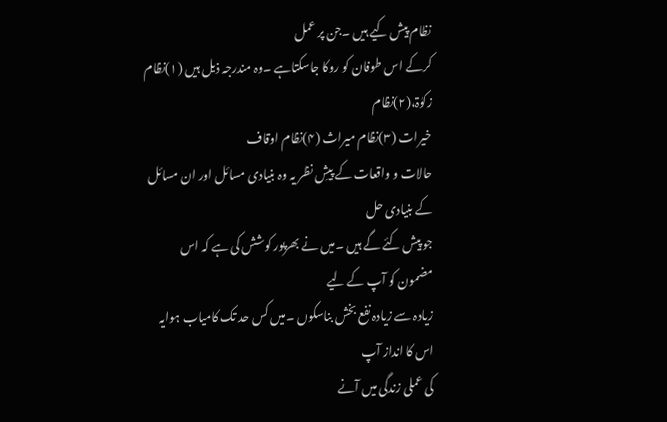نظام پیش کیے ہیں ۔جن پر عمل
کرکے اس طوفان کو روکا جاسکتاہے ۔وہ مندرجہ ذیل ہیں (۱)نظام زکوٰۃ،(۲)نظام
خیرات (۳)نظام میراث (۴)نظام اوقاف
حالات و واقعات کے پیشِ نظر یہ وہ بنیادی مسائل اور ان مسائل کے بنیادی حل
جو پیش کئے گے ہیں ۔میں نے بھرپور کوشش کی ہے کہ اس مضمون کو آپ کے لیے
زیادہ سے زیادہ نفع بخش بناسکوں ۔میں کس حد تک کامیاب ہوایہ اس کا انداز آپ
کی عملی زندگی میں آنے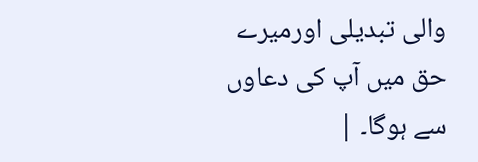والی تبدیلی اورمیرے حق میں آپ کی دعاوں سے ہوگا۔ |